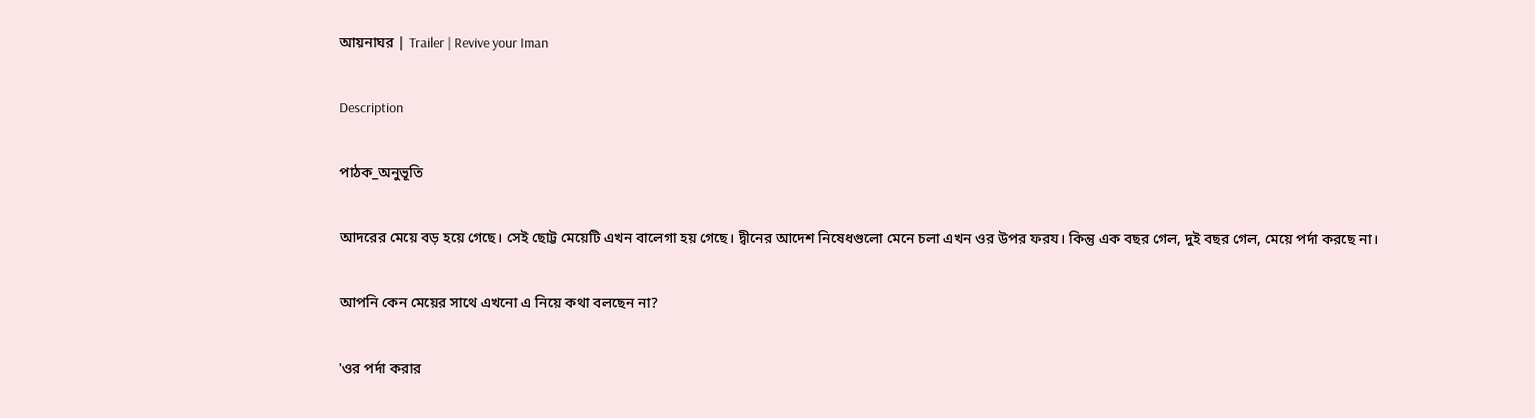আয়নাঘর | Trailer | Revive your Iman

Description

পাঠক_অনুভূতি

আদরের মেয়ে বড় হয়ে গেছে। সেই ছোট্ট মেয়েটি এখন বালেগা হয় গেছে। দ্বীনের আদেশ নিষেধগুলো মেনে চলা এখন ওর উপর ফরয। কিন্তু এক বছর গেল, দুই বছর গেল, মেয়ে পর্দা করছে না।

আপনি কেন মেয়ের সাথে এখনো এ নিয়ে কথা বলছেন না?

'ওর পর্দা করার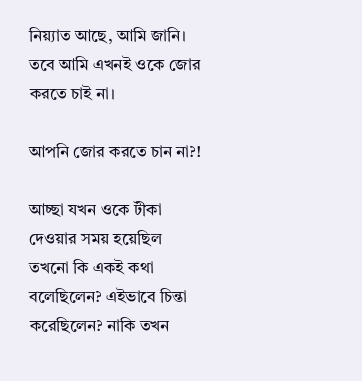নিয়্যাত আছে, আমি জানি। তবে আমি এখনই ওকে জোর করতে চাই না।

আপনি জোর করতে চান না?!

আচ্ছা যখন ওকে টীকা দেওয়ার সময় হয়েছিল তখনো কি একই কথা বলেছিলেন? এইভাবে চিন্তা করেছিলেন? নাকি তখন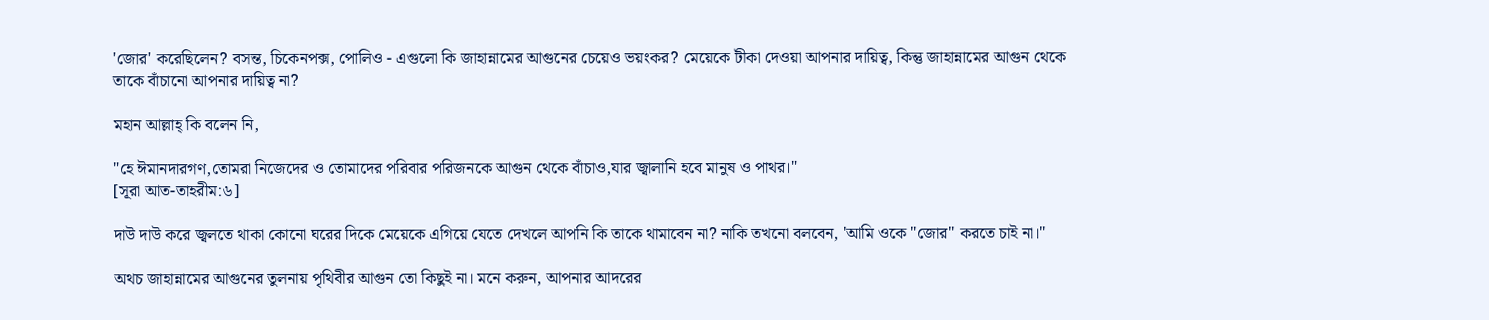'জোর' করেছিলেন? বসন্ত, চিকেনপক্স, পোলিও - এগুলো কি জাহান্নামের আগুনের চেয়েও ভয়ংকর? মেয়েকে টীকা দেওয়া আপনার দায়িত্ব, কিন্তু জাহান্নামের আগুন থেকে তাকে বাঁচানো আপনার দায়িত্ব না?

মহান আল্লাহ্ কি বলেন নি,

"হে ঈমানদারগণ,তোমরা নিজেদের ও তোমাদের পরিবার পরিজনকে আগুন থেকে বাঁচাও,যার জ্বালানি হবে মানুষ ও পাথর।"
[সূরা আত-তাহরীম:৬]

দাউ দাউ করে জ্বলতে থাকা কোনো ঘরের দিকে মেয়েকে এগিয়ে যেতে দেখলে আপনি কি তাকে থামাবেন না? নাকি তখনো বলবেন, 'আমি ওকে "জোর" করতে চাই না।"

অথচ জাহান্নামের আগুনের তুলনায় পৃথিবীর আগুন তো কিছুই না। মনে করুন, আপনার আদরের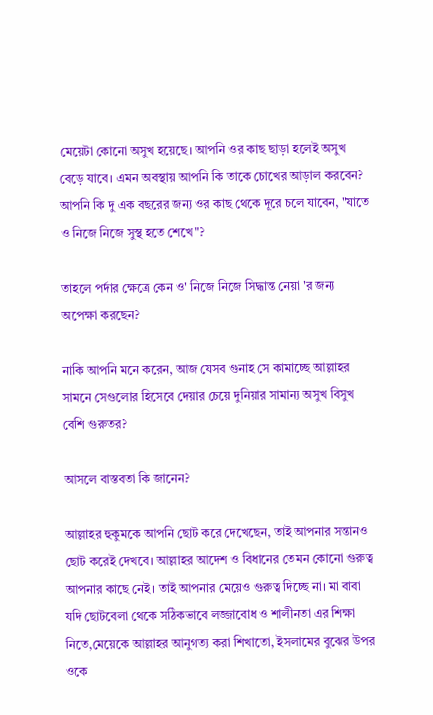মেয়েটা কোনো অসুখ হয়েছে। আপনি ওর কাছ ছাড়া হলেই অসুখ বেড়ে যাবে। এমন অবস্থায় আপনি কি তাকে চোখের আড়াল করবেন? আপনি কি দু এক বছরের জন্য ওর কাছ থেকে দূরে চলে যাবেন, "যাতে ও নিজে নিজে সুস্থ হতে শেখে"?

তাহলে পর্দার ক্ষেত্রে কেন ও' নিজে নিজে সিদ্ধান্ত নেয়া 'র জন্য অপেক্ষা করছেন?

নাকি আপনি মনে করেন, আজ যেসব গুনাহ সে কামাচ্ছে আল্লাহর সামনে সেগুলোর হিসেবে দেয়ার চেয়ে দুনিয়ার সামান্য অসুখ বিসুখ বেশি গুরুতর?

আসলে বাস্তবতা কি জানেন?

আল্লাহর হুকুমকে আপনি ছোট করে দেখেছেন, তাই আপনার সন্তানও ছোট করেই দেখবে। আল্লাহর আদেশ ও বিধানের তেমন কোনো গুরুত্ব আপনার কাছে নেই। তাই আপনার মেয়েও গুরুত্ব দিচ্ছে না। মা বাবা যদি ছোটবেলা থেকে সঠিকভাবে লজ্জাবোধ ও শালীনতা এর শিক্ষা নিতে,মেয়েকে আল্লাহর আনুগত্য করা শিখাতো, ইসলামের বুঝের উপর ওকে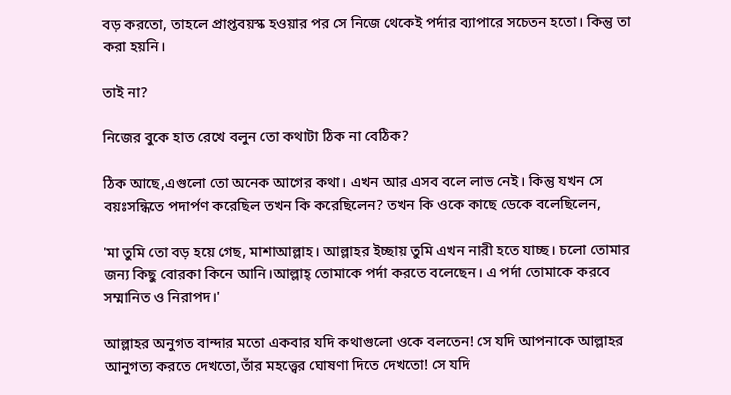বড় করতো, তাহলে প্রাপ্তবয়স্ক হওয়ার পর সে নিজে থেকেই পর্দার ব্যাপারে সচেতন হতো। কিন্তু তা করা হয়নি।

তাই না?

নিজের বুকে হাত রেখে বলুন তো কথাটা ঠিক না বেঠিক?

ঠিক আছে,এগুলো তো অনেক আগের কথা। এখন আর এসব বলে লাভ নেই। কিন্তু যখন সে বয়ঃসন্ধিতে পদার্পণ করেছিল তখন কি করেছিলেন? তখন কি ওকে কাছে ডেকে বলেছিলেন,

'মা তুমি তো বড় হয়ে গেছ, মাশাআল্লাহ। আল্লাহর ইচ্ছায় তুমি এখন নারী হতে যাচ্ছ। চলো তোমার জন্য কিছু বোরকা কিনে আনি।আল্লাহ্ তোমাকে পর্দা করতে বলেছেন। এ পর্দা তোমাকে করবে সম্মানিত ও নিরাপদ।'

আল্লাহর অনুগত বান্দার মতো একবার যদি কথাগুলো ওকে বলতেন! সে যদি আপনাকে আল্লাহর আনুগত্য করতে দেখতো,তাঁর মহত্ত্বের ঘোষণা দিতে দেখতো! সে যদি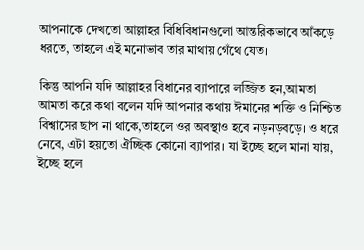আপনাকে দেখতো আল্লাহর বিধিবিধানগুলো আন্তরিকভাবে আঁকড়ে ধরতে, তাহলে এই মনোভাব তার মাথায় গেঁথে যেত।

কিন্তু আপনি যদি আল্লাহর বিধানের ব্যাপারে লজ্জিত হন,আমতা আমতা করে কথা বলেন যদি আপনার কথায় ঈমানের শক্তি ও নিশ্চিত বিশ্বাসের ছাপ না থাকে,তাহলে ওর অবস্থাও হবে নড়নড়বড়ে। ও ধরে নেবে, এটা হয়তো ঐচ্ছিক কোনো ব্যাপার। যা ইচ্ছে হলে মানা যায়, ইচ্ছে হলে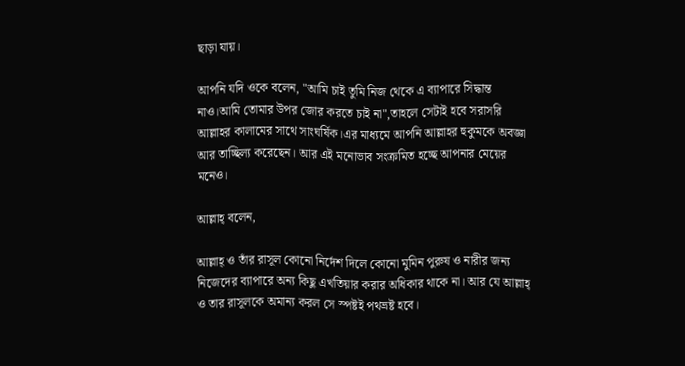ছাড়া যায়।

আপনি যদি ওকে বলেন, "আমি চাই তুমি নিজ থেকে এ ব্যাপারে সিদ্ধান্ত নাও।আমি তোমার উপর জোর করতে চাই না",তাহলে সেটাই হবে সরাসরি আল্লাহর কালামের সাথে সাংঘর্ষিক।এর মাধ্যমে আপনি আল্লাহর হুকুমকে অবজ্ঞা আর তাচ্ছিল্য করেছেন। আর এই মনোভাব সংক্রমিত হচ্ছে আপনার মেয়ের মনেও।

আল্লাহ্ বলেন,

আল্লাহ্ ও তাঁর রাসূল কোনো নির্দেশ দিলে কোনো মুমিন পুরুষ ও নারীর জন্য নিজেদের ব্যাপারে অন্য কিছু এখতিয়ার করার অধিকার থাকে না। আর যে আল্লাহ্ ও তার রাসূলকে অমান্য করল সে স্পষ্টই পথভ্রষ্ট হবে।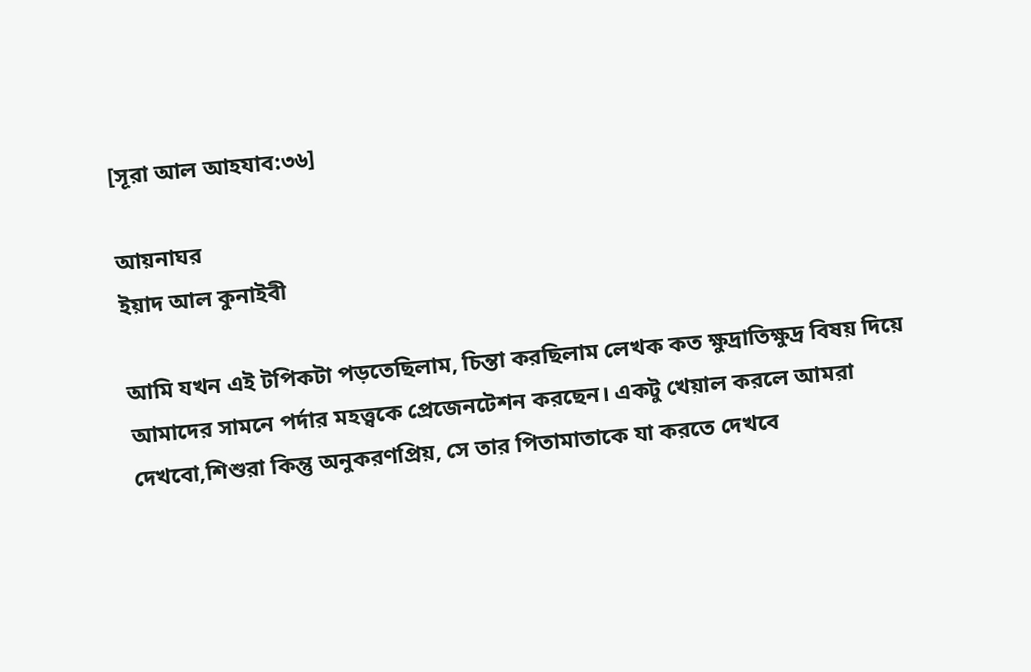[সূরা আল আহযাব:৩৬]

আয়নাঘর
ইয়াদ আল কুনাইবী

আমি যখন এই টপিকটা পড়তেছিলাম, চিন্তা করছিলাম লেখক কত ক্ষুদ্রাতিক্ষুদ্র বিষয় দিয়ে আমাদের সামনে পর্দার মহত্ত্বকে প্রেজেনটেশন করছেন। একটু খেয়াল করলে আমরা দেখবো,শিশুরা কিন্তু অনুকরণপ্রিয়, সে তার পিতামাতাকে যা করতে দেখবে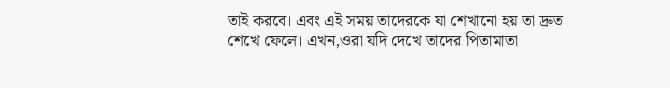তাই করবে। এবং এই সময় তাদেরকে যা শেখানো হয় তা দ্রুত শেখে ফেলে। এখন,ওরা যদি দেখে তাদের পিতামাতা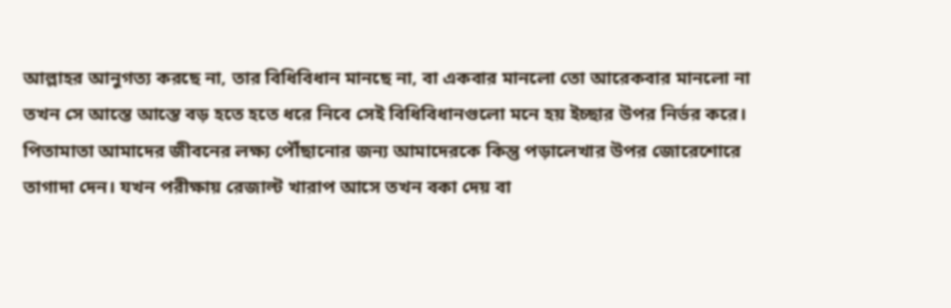আল্লাহর আনুগত্য করছে না, তার বিধিবিধান মানছে না, বা একবার মানলো তো আরেকবার মানলো না তখন সে আস্তে আস্তে বড় হতে হতে ধরে নিবে সেই বিধিবিধানগুলো মনে হয় ইচ্ছার উপর নির্ভর করে।
পিতামাতা আমাদের জীবনের লক্ষ্য পৌঁছানোর জন্য আমাদেরকে কিন্তু পড়ালেখার উপর জোরেশোরে তাগাদা দেন। যখন পরীক্ষায় রেজাল্ট খারাপ আসে তখন বকা দেয় বা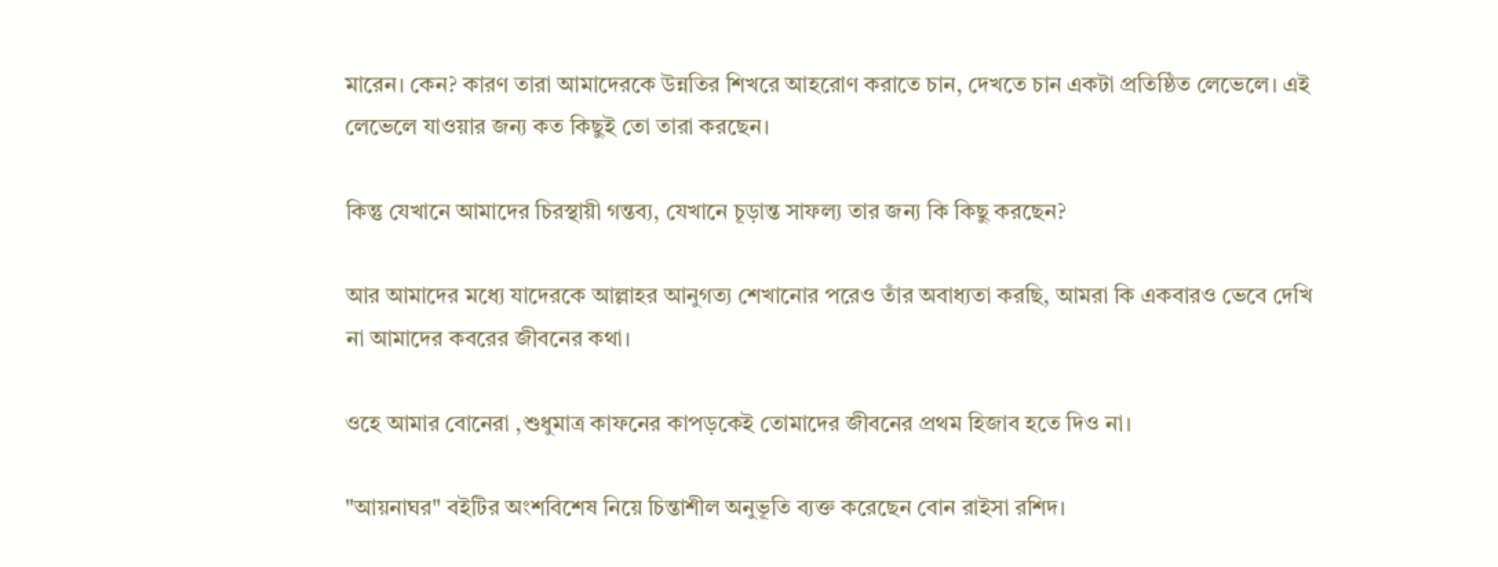মারেন। কেন? কারণ তারা আমাদেরকে উন্নতির শিখরে আহরোণ করাতে চান, দেখতে চান একটা প্রতিষ্ঠিত লেভেলে। এই লেভেলে যাওয়ার জন্য কত কিছুই তো তারা করছেন।

কিন্তু যেখানে আমাদের চিরস্থায়ী গন্তব্য, যেখানে চূড়ান্ত সাফল্য তার জন্য কি কিছু করছেন?

আর আমাদের মধ্যে যাদেরকে আল্লাহর আনুগত্য শেখানোর পরেও তাঁর অবাধ্যতা করছি, আমরা কি একবারও ভেবে দেখি না আমাদের কবরের জীবনের কথা।

ওহে আমার বোনেরা ,শুধুমাত্র কাফনের কাপড়কেই তোমাদের জীবনের প্রথম হিজাব হতে দিও না।

"আয়নাঘর" বইটির অংশবিশেষ নিয়ে চিন্তাশীল অনুভূতি ব্যক্ত করেছেন বোন রাইসা রশিদ।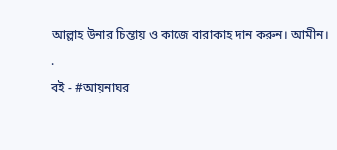আল্লাহ উনার চিন্তায় ও কাজে বারাকাহ দান করুন। আমীন।
.
বই - #আয়নাঘর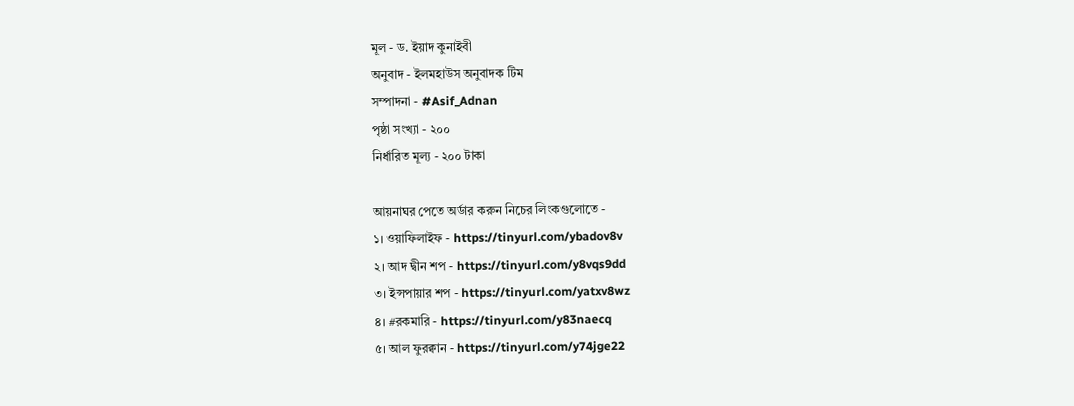মূল - ড. ইয়াদ কুনাইবী
অনুবাদ - ইলমহাউস অনুবাদক টিম
সম্পাদনা - #Asif_Adnan
পৃষ্ঠা সংখ্যা - ২০০
নির্ধারিত মূল্য - ২০০ টাকা

আয়নাঘর পেতে অর্ডার করুন নিচের লিংকগুলোতে -
১। ওয়াফিলাইফ - https://tinyurl.com/ybadov8v
২। আদ দ্বীন শপ - https://tinyurl.com/y8vqs9dd
৩। ইন্সপায়ার শপ - https://tinyurl.com/yatxv8wz
৪। #রকমারি - https://tinyurl.com/y83naecq
৫। আল ফুরক্বান - https://tinyurl.com/y74jge22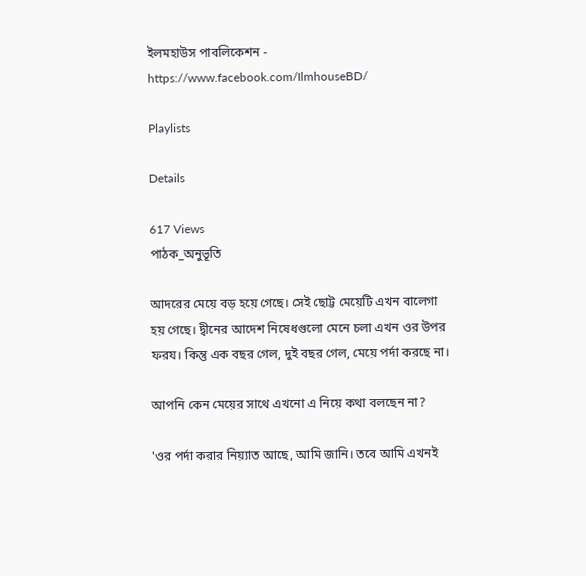ইলমহাউস পাবলিকেশন - https://www.facebook.com/IlmhouseBD/

Playlists

Details

617 Views
পাঠক_অনুভূতি

আদরের মেয়ে বড় হয়ে গেছে। সেই ছোট্ট মেয়েটি এখন বালেগা হয় গেছে। দ্বীনের আদেশ নিষেধগুলো মেনে চলা এখন ওর উপর ফরয। কিন্তু এক বছর গেল, দুই বছর গেল, মেয়ে পর্দা করছে না।

আপনি কেন মেয়ের সাথে এখনো এ নিয়ে কথা বলছেন না?

'ওর পর্দা করার নিয়্যাত আছে, আমি জানি। তবে আমি এখনই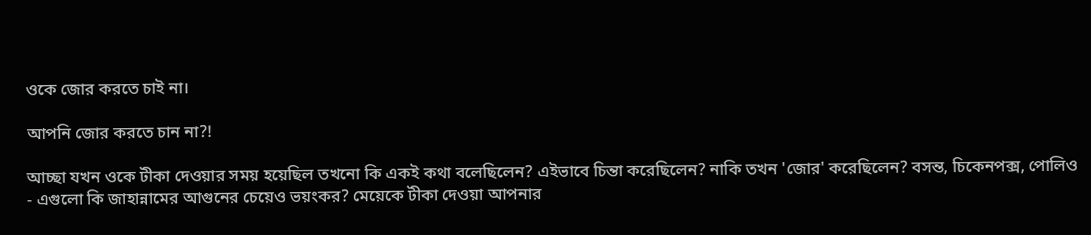ওকে জোর করতে চাই না।

আপনি জোর করতে চান না?!

আচ্ছা যখন ওকে টীকা দেওয়ার সময় হয়েছিল তখনো কি একই কথা বলেছিলেন? এইভাবে চিন্তা করেছিলেন? নাকি তখন 'জোর' করেছিলেন? বসন্ত, চিকেনপক্স, পোলিও - এগুলো কি জাহান্নামের আগুনের চেয়েও ভয়ংকর? মেয়েকে টীকা দেওয়া আপনার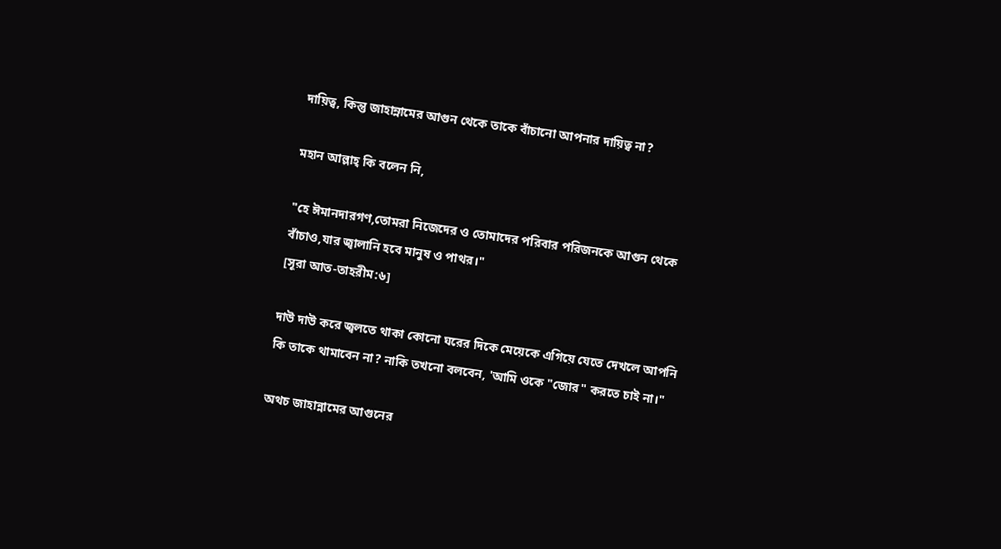দায়িত্ব, কিন্তু জাহান্নামের আগুন থেকে তাকে বাঁচানো আপনার দায়িত্ব না?

মহান আল্লাহ্ কি বলেন নি,

"হে ঈমানদারগণ,তোমরা নিজেদের ও তোমাদের পরিবার পরিজনকে আগুন থেকে বাঁচাও,যার জ্বালানি হবে মানুষ ও পাথর।"
[সূরা আত-তাহরীম:৬]

দাউ দাউ করে জ্বলতে থাকা কোনো ঘরের দিকে মেয়েকে এগিয়ে যেতে দেখলে আপনি কি তাকে থামাবেন না? নাকি তখনো বলবেন, 'আমি ওকে "জোর" করতে চাই না।"

অথচ জাহান্নামের আগুনের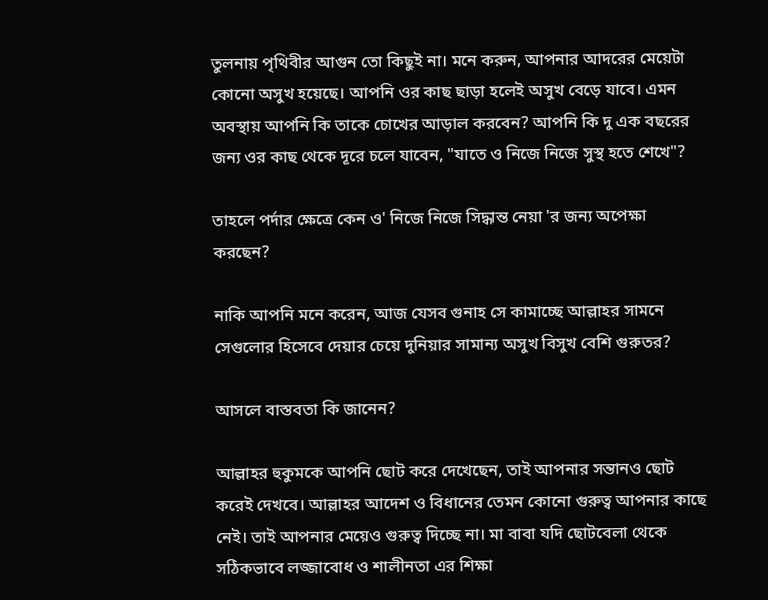তুলনায় পৃথিবীর আগুন তো কিছুই না। মনে করুন, আপনার আদরের মেয়েটা কোনো অসুখ হয়েছে। আপনি ওর কাছ ছাড়া হলেই অসুখ বেড়ে যাবে। এমন অবস্থায় আপনি কি তাকে চোখের আড়াল করবেন? আপনি কি দু এক বছরের জন্য ওর কাছ থেকে দূরে চলে যাবেন, "যাতে ও নিজে নিজে সুস্থ হতে শেখে"?

তাহলে পর্দার ক্ষেত্রে কেন ও' নিজে নিজে সিদ্ধান্ত নেয়া 'র জন্য অপেক্ষা করছেন?

নাকি আপনি মনে করেন, আজ যেসব গুনাহ সে কামাচ্ছে আল্লাহর সামনে সেগুলোর হিসেবে দেয়ার চেয়ে দুনিয়ার সামান্য অসুখ বিসুখ বেশি গুরুতর?

আসলে বাস্তবতা কি জানেন?

আল্লাহর হুকুমকে আপনি ছোট করে দেখেছেন, তাই আপনার সন্তানও ছোট করেই দেখবে। আল্লাহর আদেশ ও বিধানের তেমন কোনো গুরুত্ব আপনার কাছে নেই। তাই আপনার মেয়েও গুরুত্ব দিচ্ছে না। মা বাবা যদি ছোটবেলা থেকে সঠিকভাবে লজ্জাবোধ ও শালীনতা এর শিক্ষা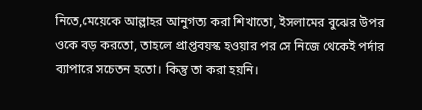নিতে,মেয়েকে আল্লাহর আনুগত্য করা শিখাতো, ইসলামের বুঝের উপর ওকে বড় করতো, তাহলে প্রাপ্তবয়স্ক হওয়ার পর সে নিজে থেকেই পর্দার ব্যাপারে সচেতন হতো। কিন্তু তা করা হয়নি।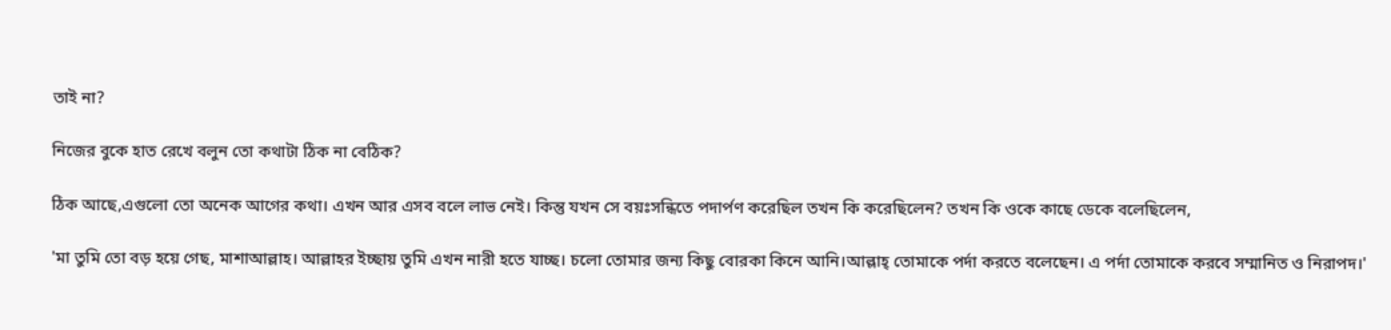তাই না?

নিজের বুকে হাত রেখে বলুন তো কথাটা ঠিক না বেঠিক?

ঠিক আছে,এগুলো তো অনেক আগের কথা। এখন আর এসব বলে লাভ নেই। কিন্তু যখন সে বয়ঃসন্ধিতে পদার্পণ করেছিল তখন কি করেছিলেন? তখন কি ওকে কাছে ডেকে বলেছিলেন,

'মা তুমি তো বড় হয়ে গেছ, মাশাআল্লাহ। আল্লাহর ইচ্ছায় তুমি এখন নারী হতে যাচ্ছ। চলো তোমার জন্য কিছু বোরকা কিনে আনি।আল্লাহ্ তোমাকে পর্দা করতে বলেছেন। এ পর্দা তোমাকে করবে সম্মানিত ও নিরাপদ।'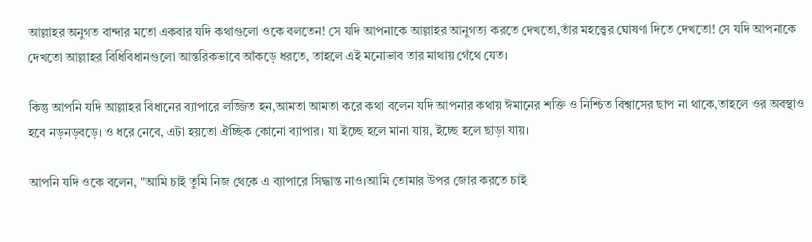আল্লাহর অনুগত বান্দার মতো একবার যদি কথাগুলো ওকে বলতেন! সে যদি আপনাকে আল্লাহর আনুগত্য করতে দেখতো,তাঁর মহত্ত্বের ঘোষণা দিতে দেখতো! সে যদি আপনাকে দেখতো আল্লাহর বিধিবিধানগুলো আন্তরিকভাবে আঁকড়ে ধরতে, তাহলে এই মনোভাব তার মাথায় গেঁথে যেত।

কিন্তু আপনি যদি আল্লাহর বিধানের ব্যাপারে লজ্জিত হন,আমতা আমতা করে কথা বলেন যদি আপনার কথায় ঈমানের শক্তি ও নিশ্চিত বিশ্বাসের ছাপ না থাকে,তাহলে ওর অবস্থাও হবে নড়নড়বড়ে। ও ধরে নেবে, এটা হয়তো ঐচ্ছিক কোনো ব্যাপার। যা ইচ্ছে হলে মানা যায়, ইচ্ছে হলে ছাড়া যায়।

আপনি যদি ওকে বলেন, "আমি চাই তুমি নিজ থেকে এ ব্যাপারে সিদ্ধান্ত নাও।আমি তোমার উপর জোর করতে চাই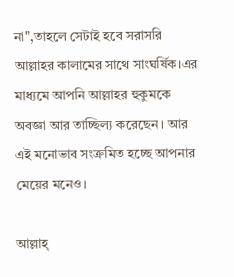না",তাহলে সেটাই হবে সরাসরি আল্লাহর কালামের সাথে সাংঘর্ষিক।এর মাধ্যমে আপনি আল্লাহর হুকুমকে অবজ্ঞা আর তাচ্ছিল্য করেছেন। আর এই মনোভাব সংক্রমিত হচ্ছে আপনার মেয়ের মনেও।

আল্লাহ্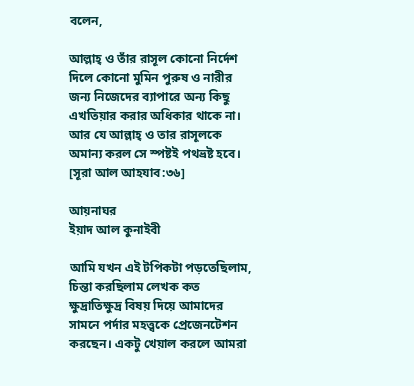বলেন,

আল্লাহ্ ও তাঁর রাসূল কোনো নির্দেশ দিলে কোনো মুমিন পুরুষ ও নারীর জন্য নিজেদের ব্যাপারে অন্য কিছু এখতিয়ার করার অধিকার থাকে না। আর যে আল্লাহ্ ও তার রাসূলকে অমান্য করল সে স্পষ্টই পথভ্রষ্ট হবে।
[সূরা আল আহযাব:৩৬]

আয়নাঘর
ইয়াদ আল কুনাইবী

আমি যখন এই টপিকটা পড়তেছিলাম, চিন্তা করছিলাম লেখক কত ক্ষুদ্রাতিক্ষুদ্র বিষয় দিয়ে আমাদের সামনে পর্দার মহত্ত্বকে প্রেজেনটেশন করছেন। একটু খেয়াল করলে আমরা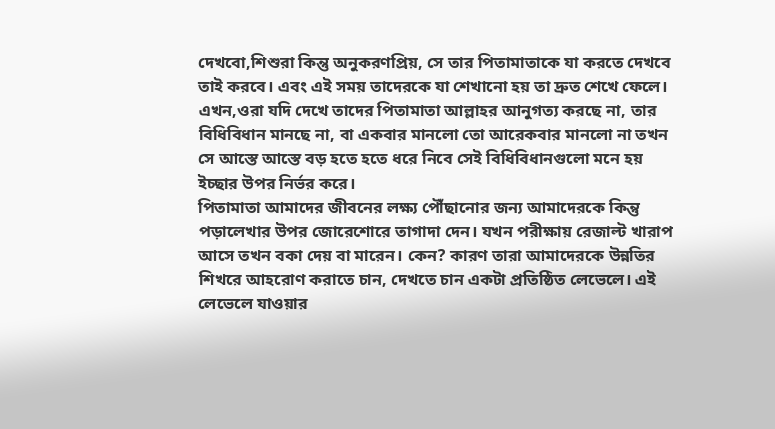দেখবো,শিশুরা কিন্তু অনুকরণপ্রিয়, সে তার পিতামাতাকে যা করতে দেখবে তাই করবে। এবং এই সময় তাদেরকে যা শেখানো হয় তা দ্রুত শেখে ফেলে। এখন,ওরা যদি দেখে তাদের পিতামাতা আল্লাহর আনুগত্য করছে না, তার বিধিবিধান মানছে না, বা একবার মানলো তো আরেকবার মানলো না তখন সে আস্তে আস্তে বড় হতে হতে ধরে নিবে সেই বিধিবিধানগুলো মনে হয় ইচ্ছার উপর নির্ভর করে।
পিতামাতা আমাদের জীবনের লক্ষ্য পৌঁছানোর জন্য আমাদেরকে কিন্তু পড়ালেখার উপর জোরেশোরে তাগাদা দেন। যখন পরীক্ষায় রেজাল্ট খারাপ আসে তখন বকা দেয় বা মারেন। কেন? কারণ তারা আমাদেরকে উন্নতির শিখরে আহরোণ করাতে চান, দেখতে চান একটা প্রতিষ্ঠিত লেভেলে। এই লেভেলে যাওয়ার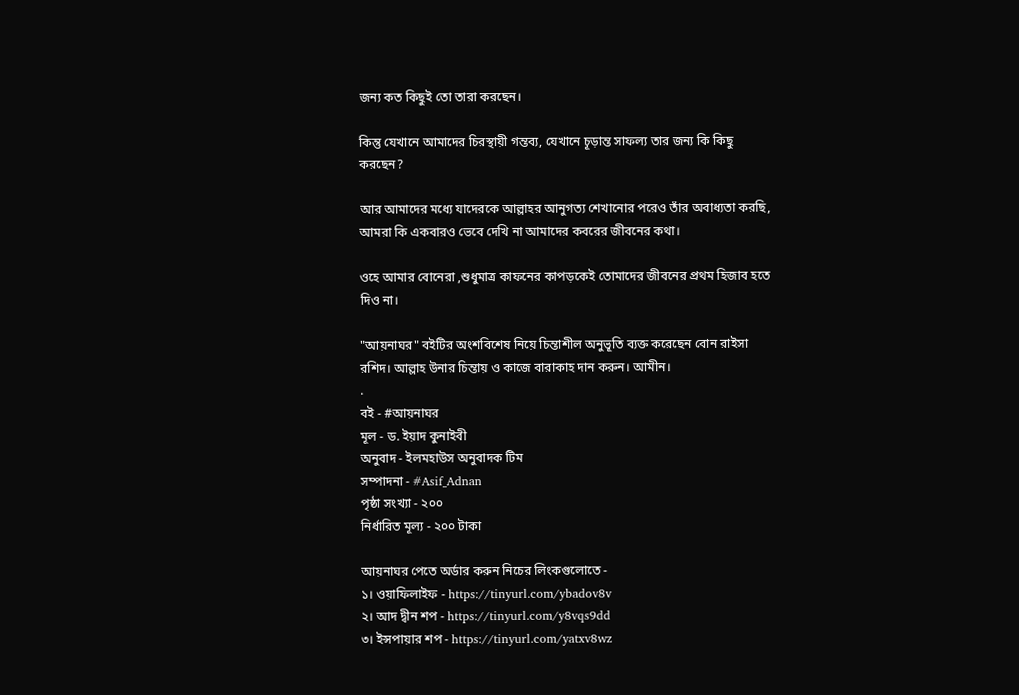জন্য কত কিছুই তো তারা করছেন।

কিন্তু যেখানে আমাদের চিরস্থায়ী গন্তব্য, যেখানে চূড়ান্ত সাফল্য তার জন্য কি কিছু করছেন?

আর আমাদের মধ্যে যাদেরকে আল্লাহর আনুগত্য শেখানোর পরেও তাঁর অবাধ্যতা করছি, আমরা কি একবারও ভেবে দেখি না আমাদের কবরের জীবনের কথা।

ওহে আমার বোনেরা ,শুধুমাত্র কাফনের কাপড়কেই তোমাদের জীবনের প্রথম হিজাব হতে দিও না।

"আয়নাঘর" বইটির অংশবিশেষ নিয়ে চিন্তাশীল অনুভূতি ব্যক্ত করেছেন বোন রাইসা রশিদ। আল্লাহ উনার চিন্তায় ও কাজে বারাকাহ দান করুন। আমীন।
.
বই - #আয়নাঘর
মূল - ড. ইয়াদ কুনাইবী
অনুবাদ - ইলমহাউস অনুবাদক টিম
সম্পাদনা - #Asif_Adnan
পৃষ্ঠা সংখ্যা - ২০০
নির্ধারিত মূল্য - ২০০ টাকা

আয়নাঘর পেতে অর্ডার করুন নিচের লিংকগুলোতে -
১। ওয়াফিলাইফ - https://tinyurl.com/ybadov8v
২। আদ দ্বীন শপ - https://tinyurl.com/y8vqs9dd
৩। ইন্সপায়ার শপ - https://tinyurl.com/yatxv8wz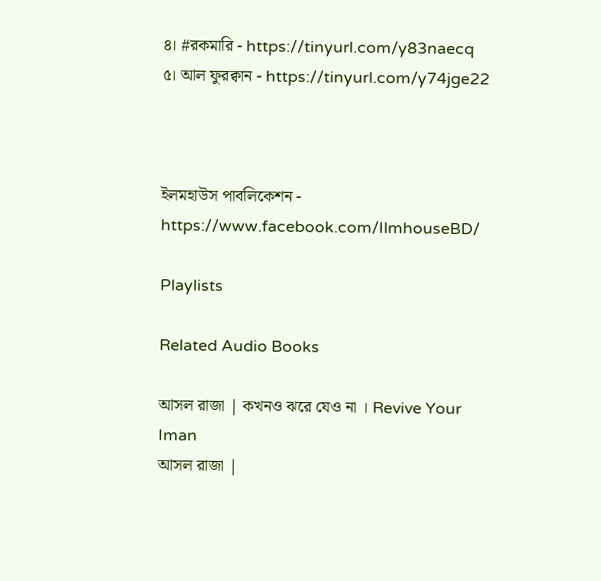৪। #রকমারি - https://tinyurl.com/y83naecq
৫। আল ফুরক্বান - https://tinyurl.com/y74jge22



ইলমহাউস পাবলিকেশন - https://www.facebook.com/IlmhouseBD/

Playlists

Related Audio Books

আসল রাজা | কখনও ঝরে যেও না । Revive Your Iman
আসল রাজা |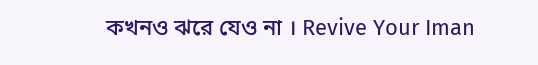কখনও ঝরে যেও না । Revive Your Iman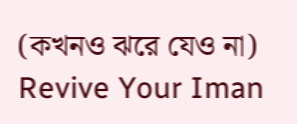(কখনও ঝরে যেও না)
Revive Your Iman